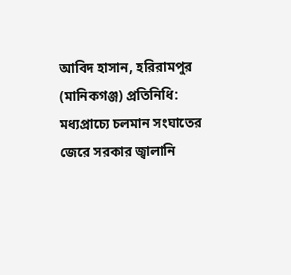আবিদ হাসান, হরিরামপুর (মানিকগঞ্জ) প্রতিনিধি: মধ্যপ্রাচ্যে চলমান সংঘাতের জেরে সরকার জ্বালানি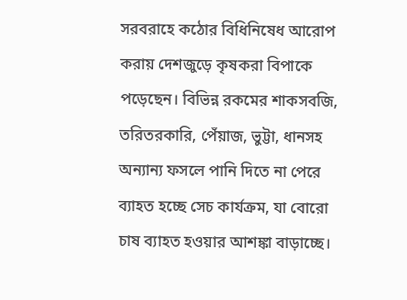সরবরাহে কঠোর বিধিনিষেধ আরোপ করায় দেশজুড়ে কৃষকরা বিপাকে পড়েছেন। বিভিন্ন রকমের শাকসবজি, তরিতরকারি, পেঁয়াজ, ভুট্টা, ধানসহ অন্যান্য ফসলে পানি দিতে না পেরে ব্যাহত হচ্ছে সেচ কার্যক্রম, যা বোরো চাষ ব্যাহত হওয়ার আশঙ্কা বাড়াচ্ছে।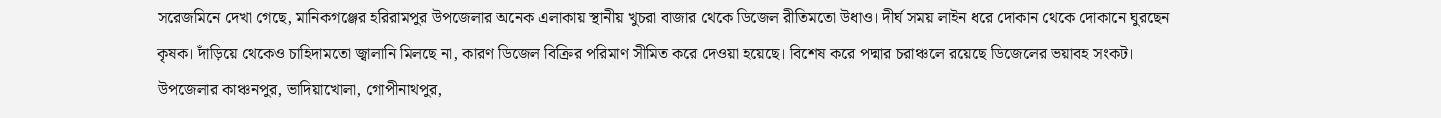সরেজমিনে দেখা গেছে, মানিকগঞ্জের হরিরামপুর উপজেলার অনেক এলাকায় স্থানীয় খুচরা বাজার থেকে ডিজেল রীতিমতো উধাও। দীর্ঘ সময় লাইন ধরে দোকান থেকে দোকানে ঘুরছেন কৃষক। দাঁড়িয়ে থেকেও চাহিদামতো জ্বালানি মিলছে না, কারণ ডিজেল বিক্রির পরিমাণ সীমিত করে দেওয়া হয়েছে। বিশেষ করে পদ্মার চরাঞ্চলে রয়েছে ডিজেলের ভয়াবহ সংকট। উপজেলার কাঞ্চনপুর, ভাদিয়াখোলা, গোপীনাথপুর,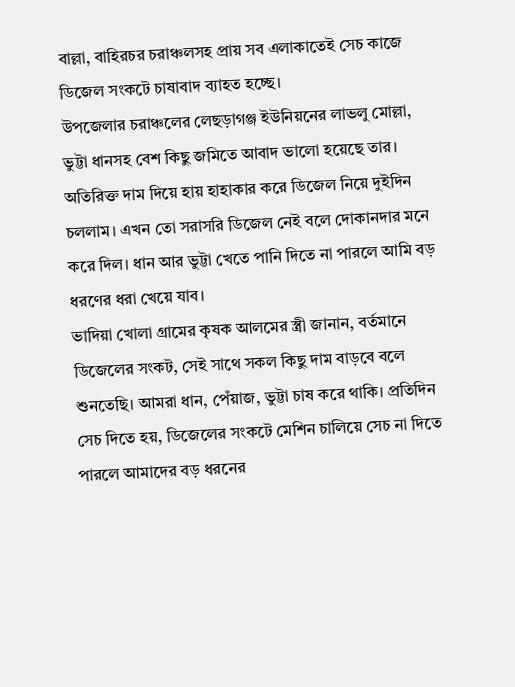বাল্লা, বাহিরচর চরাঞ্চলসহ প্রায় সব এলাকাতেই সেচ কাজে ডিজেল সংকটে চাষাবাদ ব্যাহত হচ্ছে।
উপজেলার চরাঞ্চলের লেছড়াগঞ্জ ইউনিয়নের লাভলু মোল্লা, ভুট্টা ধানসহ বেশ কিছু জমিতে আবাদ ভালো হয়েছে তার। অতিরিক্ত দাম দিয়ে হায় হাহাকার করে ডিজেল নিয়ে দুইদিন চললাম। এখন তো সরাসরি ডিজেল নেই বলে দোকানদার মনে করে দিল। ধান আর ভুট্টা খেতে পানি দিতে না পারলে আমি বড় ধরণের ধরা খেয়ে যাব।
ভাদিয়া খোলা গ্রামের কৃষক আলমের স্ত্রী জানান, বর্তমানে ডিজেলের সংকট, সেই সাথে সকল কিছু দাম বাড়বে বলে শুনতেছি। আমরা ধান, পেঁয়াজ, ভুট্টা চাষ করে থাকি। প্রতিদিন সেচ দিতে হয়, ডিজেলের সংকটে মেশিন চালিয়ে সেচ না দিতে পারলে আমাদের বড় ধরনের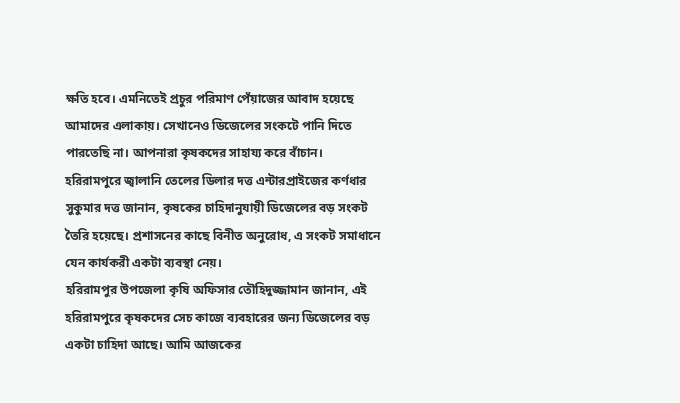ক্ষতি হবে। এমনিতেই প্রচুর পরিমাণ পেঁয়াজের আবাদ হয়েছে আমাদের এলাকায়। সেখানেও ডিজেলের সংকটে পানি দিতে পারতেছি না। আপনারা কৃষকদের সাহায্য করে বাঁচান।
হরিরামপুরে জ্বালানি তেলের ডিলার দত্ত এন্টারপ্রাইজের কর্ণধার সুকুমার দত্ত জানান, কৃষকের চাহিদানুযায়ী ডিজেলের বড় সংকট তৈরি হয়েছে। প্রশাসনের কাছে বিনীত অনুরোধ, এ সংকট সমাধানে যেন কার্যকরী একটা ব্যবস্থা নেয়।
হরিরামপুর উপজেলা কৃষি অফিসার তৌহিদুজ্জামান জানান, এই হরিরামপুরে কৃষকদের সেচ কাজে ব্যবহারের জন্য ডিজেলের বড় একটা চাহিদা আছে। আমি আজকের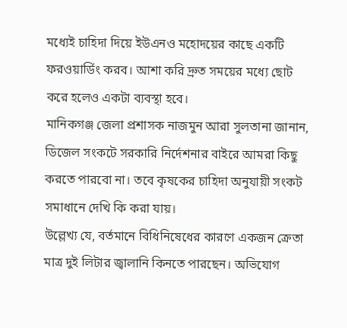মধ্যেই চাহিদা দিয়ে ইউএনও মহোদয়ের কাছে একটি ফরওয়ার্ডিং করব। আশা করি দ্রুত সময়ের মধ্যে ছোট করে হলেও একটা ব্যবস্থা হবে।
মানিকগঞ্জ জেলা প্রশাসক নাজমুন আরা সুলতানা জানান, ডিজেল সংকটে সরকারি নির্দেশনার বাইরে আমরা কিছু করতে পারবো না। তবে কৃষকের চাহিদা অনুযায়ী সংকট সমাধানে দেখি কি করা যায়।
উল্লেখ্য যে, বর্তমানে বিধিনিষেধের কারণে একজন ক্রেতা মাত্র দুই লিটার জ্বালানি কিনতে পারছেন। অভিযোগ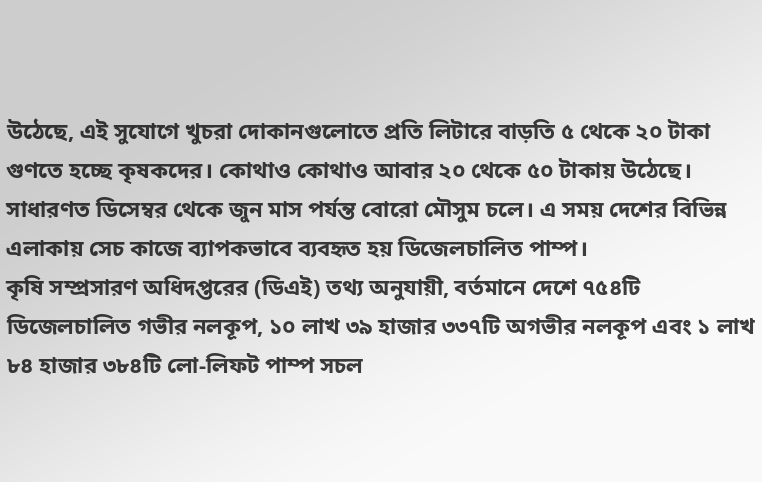উঠেছে, এই সুযোগে খুচরা দোকানগুলোতে প্রতি লিটারে বাড়তি ৫ থেকে ২০ টাকা গুণতে হচ্ছে কৃষকদের। কোথাও কোথাও আবার ২০ থেকে ৫০ টাকায় উঠেছে।
সাধারণত ডিসেম্বর থেকে জুন মাস পর্যন্ত বোরো মৌসুম চলে। এ সময় দেশের বিভিন্ন এলাকায় সেচ কাজে ব্যাপকভাবে ব্যবহৃত হয় ডিজেলচালিত পাম্প।
কৃষি সম্প্রসারণ অধিদপ্তরের (ডিএই) তথ্য অনুযায়ী, বর্তমানে দেশে ৭৫৪টি ডিজেলচালিত গভীর নলকূপ, ১০ লাখ ৩৯ হাজার ৩৩৭টি অগভীর নলকূপ এবং ১ লাখ ৮৪ হাজার ৩৮৪টি লো-লিফট পাম্প সচল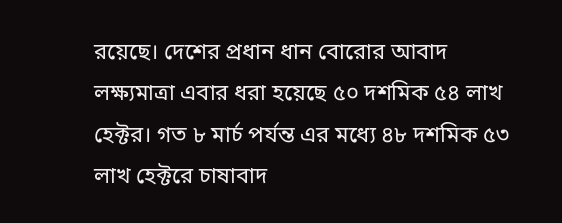রয়েছে। দেশের প্রধান ধান বোরোর আবাদ লক্ষ্যমাত্রা এবার ধরা হয়েছে ৫০ দশমিক ৫৪ লাখ হেক্টর। গত ৮ মার্চ পর্যন্ত এর মধ্যে ৪৮ দশমিক ৫৩ লাখ হেক্টরে চাষাবাদ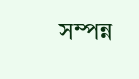সম্পন্ন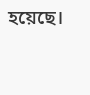হয়েছে।